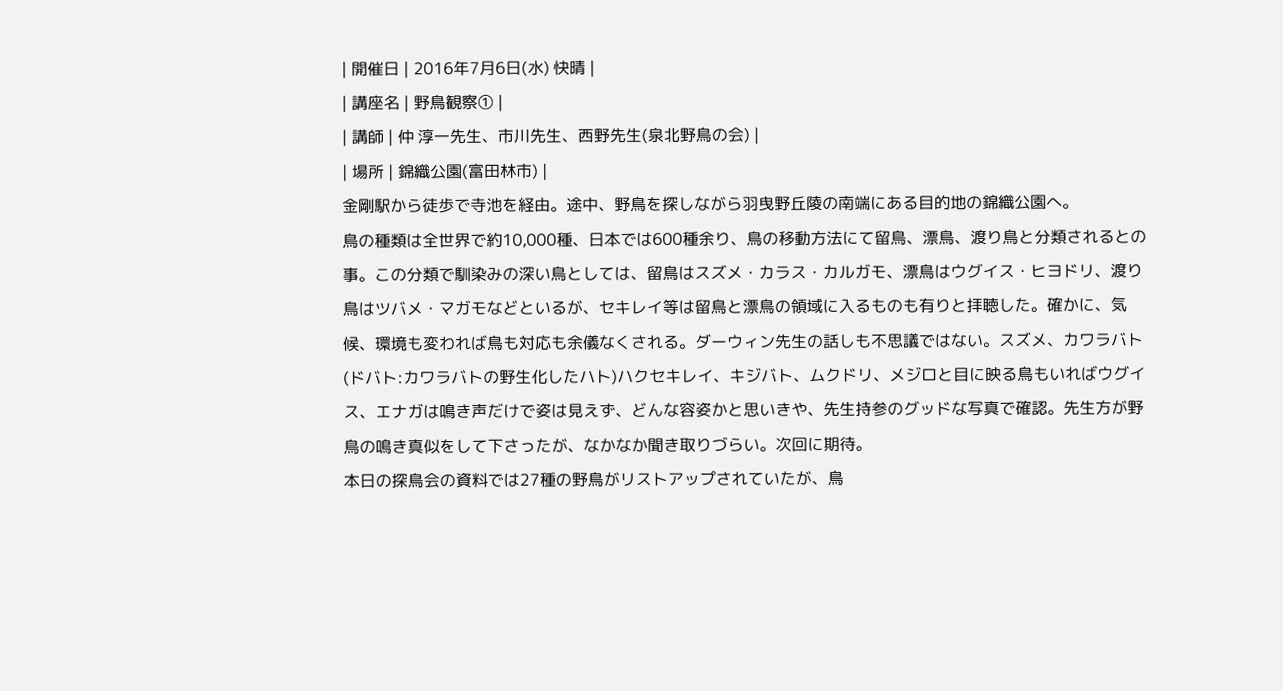| 開催日 | 2016年7月6日(水) 快晴 |
| 講座名 | 野鳥観察① |
| 講師 | 仲 淳一先生、市川先生、西野先生(泉北野鳥の会) |
| 場所 | 錦織公園(富田林市) |
金剛駅から徒歩で寺池を経由。途中、野鳥を探しながら羽曳野丘陵の南端にある目的地の錦織公園へ。
鳥の種類は全世界で約10,000種、日本では600種余り、鳥の移動方法にて留鳥、漂鳥、渡り鳥と分類されるとの事。この分類で馴染みの深い鳥としては、留鳥はスズメ・カラス・カルガモ、漂鳥はウグイス・ヒヨドリ、渡り鳥はツバメ・マガモなどといるが、セキレイ等は留鳥と漂鳥の領域に入るものも有りと拝聴した。確かに、気候、環境も変われば鳥も対応も余儀なくされる。ダーウィン先生の話しも不思議ではない。スズメ、カワラバト(ドバト:カワラバトの野生化したハト)ハクセキレイ、キジバト、ムクドリ、メジロと目に映る鳥もいればウグイス、エナガは鳴き声だけで姿は見えず、どんな容姿かと思いきや、先生持参のグッドな写真で確認。先生方が野鳥の鳴き真似をして下さったが、なかなか聞き取りづらい。次回に期待。
本日の探鳥会の資料では27種の野鳥がリストアップされていたが、鳥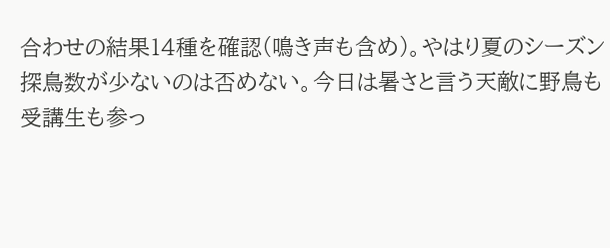合わせの結果14種を確認(鳴き声も含め)。やはり夏のシーズン探鳥数が少ないのは否めない。今日は暑さと言う天敵に野鳥も受講生も参っ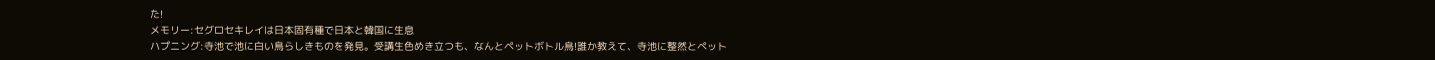た!
メモリー:セグロセキレイは日本固有種で日本と韓国に生息
ハプニング:寺池で池に白い鳥らしきものを発見。受講生色めき立つも、なんとペットボトル鳥!誰か教えて、寺池に整然とペット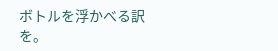ボトルを浮かべる訳を。